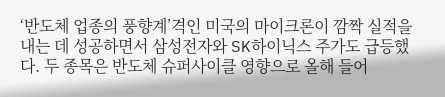‘반도체 업종의 풍향계’격인 미국의 마이크론이 깜짝 실적을 내는 데 성공하면서 삼성전자와 SK하이닉스 주가도 급등했다. 두 종목은 반도체 슈퍼사이클 영향으로 올해 들어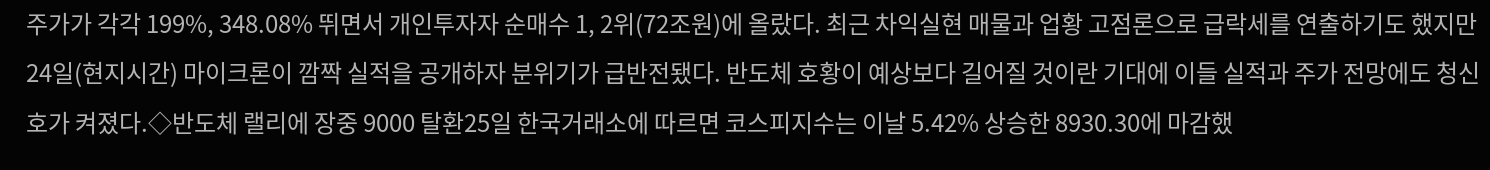주가가 각각 199%, 348.08% 뛰면서 개인투자자 순매수 1, 2위(72조원)에 올랐다. 최근 차익실현 매물과 업황 고점론으로 급락세를 연출하기도 했지만 24일(현지시간) 마이크론이 깜짝 실적을 공개하자 분위기가 급반전됐다. 반도체 호황이 예상보다 길어질 것이란 기대에 이들 실적과 주가 전망에도 청신호가 켜졌다.◇반도체 랠리에 장중 9000 탈환25일 한국거래소에 따르면 코스피지수는 이날 5.42% 상승한 8930.30에 마감했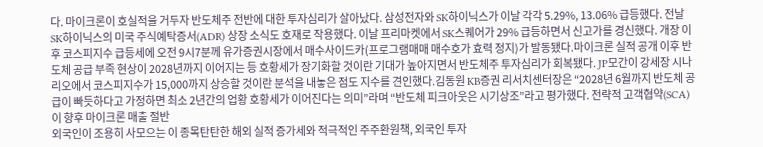다. 마이크론이 호실적을 거두자 반도체주 전반에 대한 투자심리가 살아났다. 삼성전자와 SK하이닉스가 이날 각각 5.29%, 13.06% 급등했다. 전날 SK하이닉스의 미국 주식예탁증서(ADR) 상장 소식도 호재로 작용했다. 이날 프리마켓에서 SK스퀘어가 29% 급등하면서 신고가를 경신했다. 개장 이후 코스피지수 급등세에 오전 9시7분께 유가증권시장에서 매수사이드카(프로그램매매 매수호가 효력 정지)가 발동됐다.마이크론 실적 공개 이후 반도체 공급 부족 현상이 2028년까지 이어지는 등 호황세가 장기화할 것이란 기대가 높아지면서 반도체주 투자심리가 회복됐다. JP모간이 강세장 시나리오에서 코스피지수가 15,000까지 상승할 것이란 분석을 내놓은 점도 지수를 견인했다.김동원 KB증권 리서치센터장은 “2028년 6월까지 반도체 공급이 빠듯하다고 가정하면 최소 2년간의 업황 호황세가 이어진다는 의미”라며 “반도체 피크아웃은 시기상조”라고 평가했다. 전략적 고객협약(SCA)이 향후 마이크론 매출 절반
외국인이 조용히 사모으는 이 종목탄탄한 해외 실적 증가세와 적극적인 주주환원책, 외국인 투자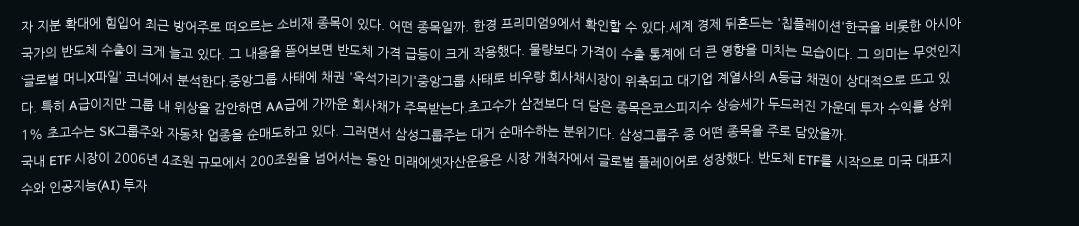자 지분 확대에 힘입어 최근 방어주로 떠오르는 소비재 종목이 있다. 어떤 종목일까. 한경 프리미엄9에서 확인할 수 있다.세계 경제 뒤흔드는 '칩플레이션'한국을 비롯한 아시아 국가의 반도체 수출이 크게 늘고 있다. 그 내용을 뜯어보면 반도체 가격 급등이 크게 작용했다. 물량보다 가격이 수출 통계에 더 큰 영향을 미치는 모습이다. 그 의미는 무엇인지 ‘글로벌 머니X파일’ 코너에서 분석한다.중앙그룹 사태에 채권 '옥석가리기'중앙그룹 사태로 비우량 회사채시장이 위축되고 대기업 계열사의 A등급 채권이 상대적으로 뜨고 있다. 특히 A급이지만 그룹 내 위상을 감안하면 AA급에 가까운 회사채가 주목받는다.초고수가 삼전보다 더 담은 종목은코스피지수 상승세가 두드러진 가운데 투자 수익률 상위 1% 초고수는 SK그룹주와 자동차 업종을 순매도하고 있다. 그러면서 삼성그룹주는 대거 순매수하는 분위기다. 삼성그룹주 중 어떤 종목을 주로 담았을까.
국내 ETF 시장이 2006년 4조원 규모에서 200조원을 넘어서는 동안 미래에셋자산운용은 시장 개척자에서 글로벌 플레이어로 성장했다. 반도체 ETF를 시작으로 미국 대표지수와 인공지능(AI) 투자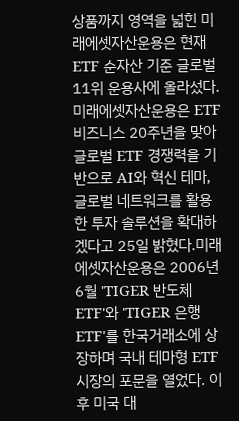상품까지 영역을 넓힌 미래에셋자산운용은 현재 ETF 순자산 기준 글로벌 11위 운용사에 올라섰다.미래에셋자산운용은 ETF 비즈니스 20주년을 맞아 글로벌 ETF 경쟁력을 기반으로 AI와 혁신 테마, 글로벌 네트워크를 활용한 투자 솔루션을 확대하겠다고 25일 밝혔다.미래에셋자산운용은 2006년 6월 'TIGER 반도체 ETF'와 'TIGER 은행 ETF'를 한국거래소에 상장하며 국내 테마형 ETF 시장의 포문을 열었다. 이후 미국 대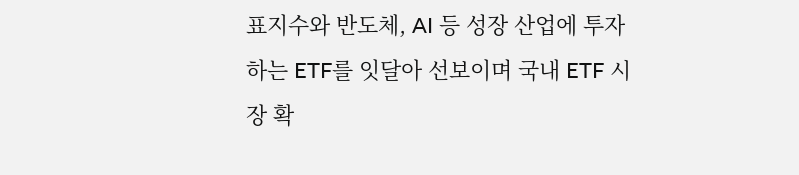표지수와 반도체, AI 등 성장 산업에 투자하는 ETF를 잇달아 선보이며 국내 ETF 시장 확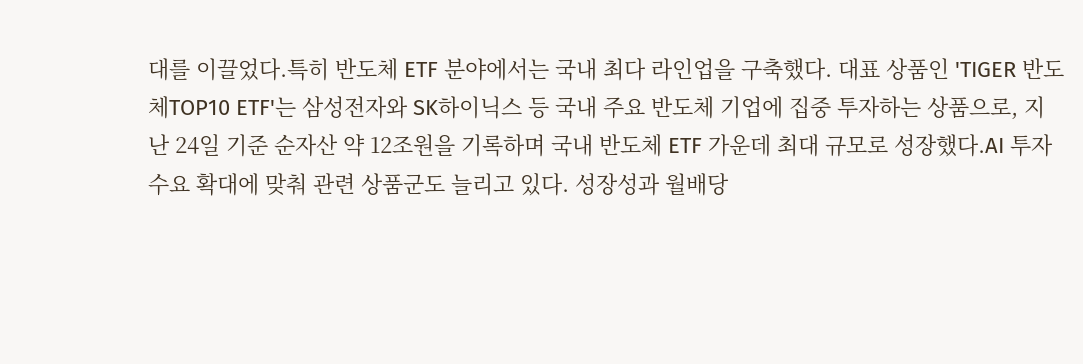대를 이끌었다.특히 반도체 ETF 분야에서는 국내 최다 라인업을 구축했다. 대표 상품인 'TIGER 반도체TOP10 ETF'는 삼성전자와 SK하이닉스 등 국내 주요 반도체 기업에 집중 투자하는 상품으로, 지난 24일 기준 순자산 약 12조원을 기록하며 국내 반도체 ETF 가운데 최대 규모로 성장했다.AI 투자 수요 확대에 맞춰 관련 상품군도 늘리고 있다. 성장성과 월배당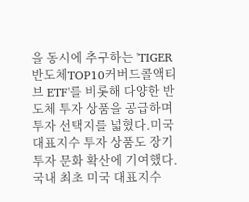을 동시에 추구하는 'TIGER 반도체TOP10커버드콜액티브 ETF'를 비롯해 다양한 반도체 투자 상품을 공급하며 투자 선택지를 넓혔다.미국 대표지수 투자 상품도 장기투자 문화 확산에 기여했다. 국내 최초 미국 대표지수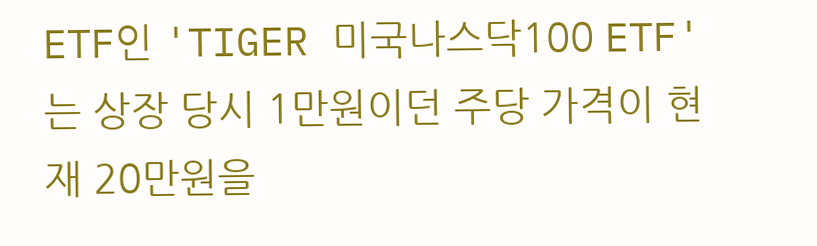ETF인 'TIGER 미국나스닥100 ETF'는 상장 당시 1만원이던 주당 가격이 현재 20만원을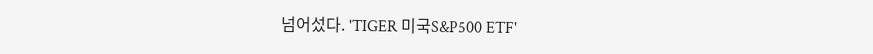넘어섰다. 'TIGER 미국S&P500 ETF'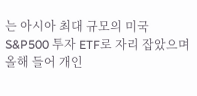는 아시아 최대 규모의 미국 S&P500 투자 ETF로 자리 잡았으며 올해 들어 개인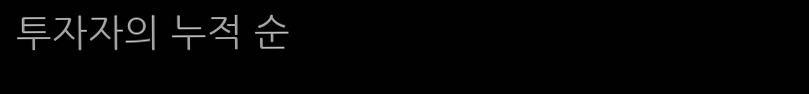투자자의 누적 순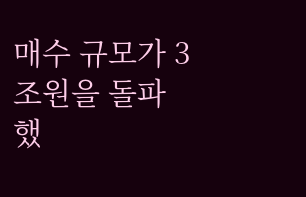매수 규모가 3조원을 돌파했